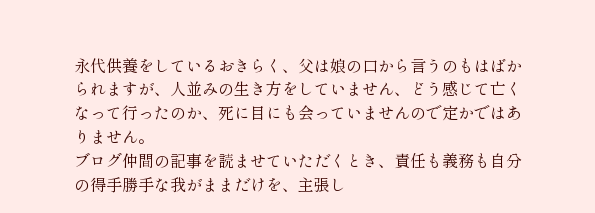永代供養をしているおきらく、父は娘の口から言うのもはばかられますが、人並みの生き方をしていません、どう感じて亡くなって行ったのか、死に目にも会っていませんので定かではありません。
ブログ仲間の記事を読ませていただくとき、責任も義務も自分の得手勝手な我がままだけを、主張し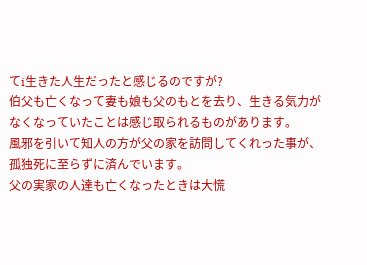てi生きた人生だったと感じるのですが?
伯父も亡くなって妻も娘も父のもとを去り、生きる気力がなくなっていたことは感じ取られるものがあります。
風邪を引いて知人の方が父の家を訪問してくれった事が、孤独死に至らずに済んでいます。
父の実家の人達も亡くなったときは大慌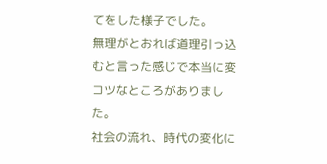てをした様子でした。
無理がとおれば道理引っ込むと言った感じで本当に変コツなところがありました。
社会の流れ、時代の変化に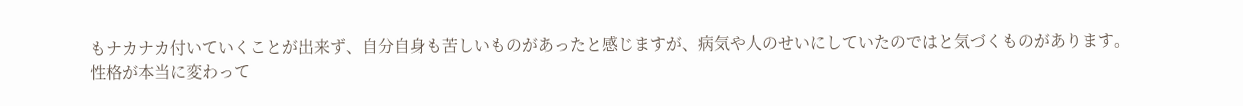もナカナカ付いていくことが出来ず、自分自身も苦しいものがあったと感じますが、病気や人のせいにしていたのではと気づくものがあります。
性格が本当に変わって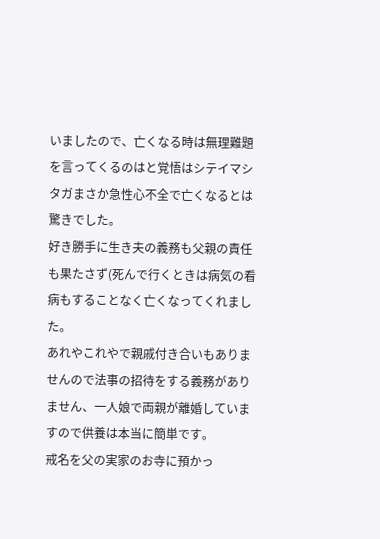いましたので、亡くなる時は無理難題を言ってくるのはと覚悟はシテイマシタガまさか急性心不全で亡くなるとは驚きでした。
好き勝手に生き夫の義務も父親の責任も果たさず(死んで行くときは病気の看病もすることなく亡くなってくれました。
あれやこれやで親戚付き合いもありませんので法事の招待をする義務がありません、一人娘で両親が離婚していますので供養は本当に簡単です。
戒名を父の実家のお寺に預かっ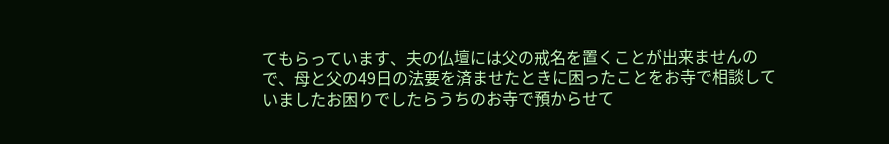てもらっています、夫の仏壇には父の戒名を置くことが出来ませんので、母と父の49日の法要を済ませたときに困ったことをお寺で相談していましたお困りでしたらうちのお寺で預からせて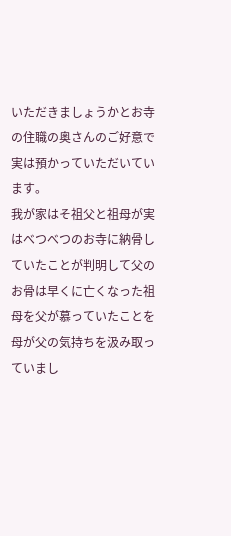いただきましょうかとお寺の住職の奥さんのご好意で実は預かっていただいています。
我が家はそ祖父と祖母が実はべつべつのお寺に納骨していたことが判明して父のお骨は早くに亡くなった祖母を父が慕っていたことを母が父の気持ちを汲み取っていまし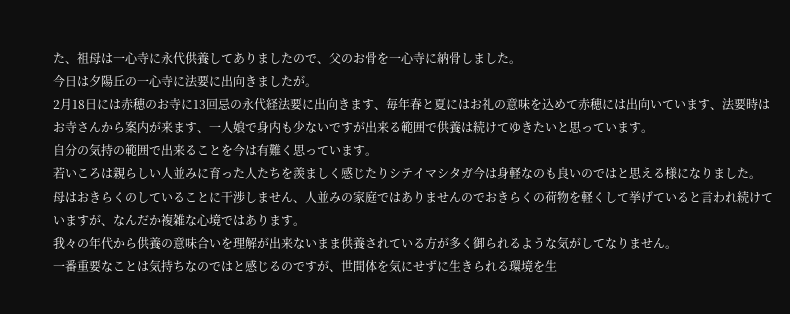た、祖母は一心寺に永代供養してありましたので、父のお骨を一心寺に納骨しました。
今日は夕陽丘の一心寺に法要に出向きましたが。
2月18日には赤穂のお寺に13回忌の永代経法要に出向きます、毎年春と夏にはお礼の意味を込めて赤穂には出向いています、法要時はお寺さんから案内が来ます、一人娘で身内も少ないですが出来る範囲で供養は続けてゆきたいと思っています。
自分の気持の範囲で出来ることを今は有難く思っています。
若いころは親らしい人並みに育った人たちを羨ましく感じたりシテイマシタガ今は身軽なのも良いのではと思える様になりました。
母はおきらくのしていることに干渉しません、人並みの家庭ではありませんのでおきらくの荷物を軽くして挙げていると言われ続けていますが、なんだか複雑な心境ではあります。
我々の年代から供養の意味合いを理解が出来ないまま供養されている方が多く御られるような気がしてなりません。
一番重要なことは気持ちなのではと感じるのですが、世間体を気にせずに生きられる環境を生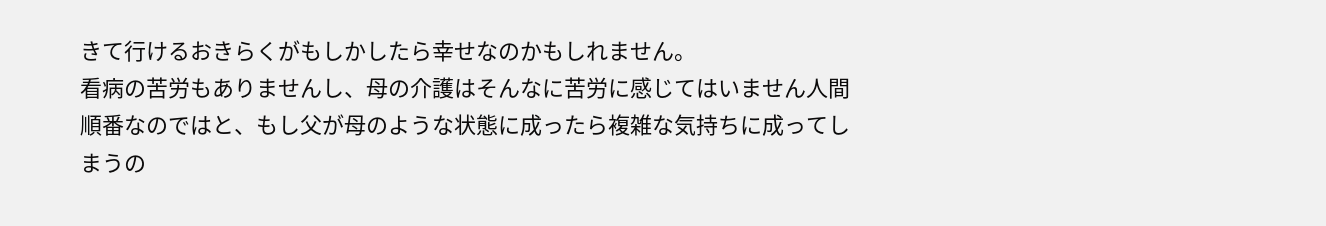きて行けるおきらくがもしかしたら幸せなのかもしれません。
看病の苦労もありませんし、母の介護はそんなに苦労に感じてはいません人間順番なのではと、もし父が母のような状態に成ったら複雑な気持ちに成ってしまうの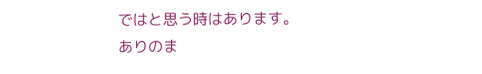ではと思う時はあります。
ありのま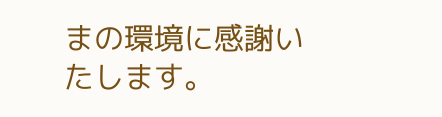まの環境に感謝いたします。